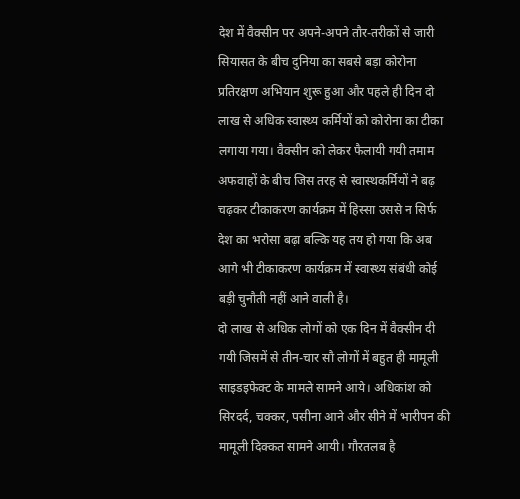देश में वैक्सीन पर अपने-अपने तौर-तरीकों से जारी सियासत के बीच दुनिया का सबसे बड़ा कोरोना प्रतिरक्षण अभियान शुरू हुआ और पहले ही दिन दो लाख से अधिक स्वास्थ्य कर्मियों को कोरोना का टीका लगाया गया। वैक्सीन को लेकर फैलायी गयी तमाम अफवाहों के बीच जिस तरह से स्वास्थकर्मियों ने बढ़ चढ़कर टीकाकरण कार्यक्रम में हिस्सा उससे न सिर्फ देश का भरोसा बढ़ा बल्कि यह तय हो गया कि अब आगे भी टीकाकरण कार्यक्रम में स्वास्थ्य संबंधी कोई बड़ी चुनौती नहीं आने वाली है।
दो लाख से अधिक लोगों को एक दिन में वैक्सीन दी गयी जिसमें से तीन-चार सौ लोगों में बहुत ही मामूली साइडइफेक्ट के मामले सामने आये। अधिकांश को सिरदर्द, चक्कर, पसीना आने और सीने में भारीपन की मामूली दिक्कत सामने आयी। गौरतलब है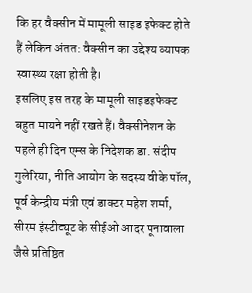कि हर वैक्सीन में मामूली साइड इफेक्ट होते हैं लेकिन अंतत: वैक्सीन का उद्देश्य व्यापक स्वास्थ्य रक्षा होती है।
इसलिए इस तरह के मामूली साइडइफेक्ट बहुत मायने नहीं रखते हैं। वैक्सीनेशन के पहले ही दिन एम्स के निदेशक डा. संदीप गुलेरिया, नीति आयोग के सदस्य वीके पॉल, पूर्व केन्द्रीय मंत्री एवं डाक्टर महेश शर्मा, सीरम इंस्टीट्यूट के सीईओ आदर पूनावाला जैसे प्रतिष्ठित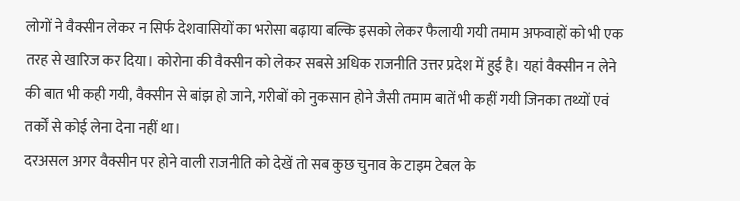लोगों ने वैक्सीन लेकर न सिर्फ देशवासियों का भरोसा बढ़ाया बल्कि इसको लेकर फैलायी गयी तमाम अफवाहों को भी एक तरह से खारिज कर दिया। कोरोना की वैक्सीन को लेकर सबसे अधिक राजनीति उत्तर प्रदेश में हुई है। यहां वैक्सीन न लेने की बात भी कही गयी, वैक्सीन से बांझ हो जाने, गरीबों को नुकसान होने जैसी तमाम बातें भी कहीं गयी जिनका तथ्यों एवं तर्कों से कोई लेना देना नहीं था।
दरअसल अगर वैक्सीन पर होने वाली राजनीति को देखें तो सब कुछ चुनाव के टाइम टेबल के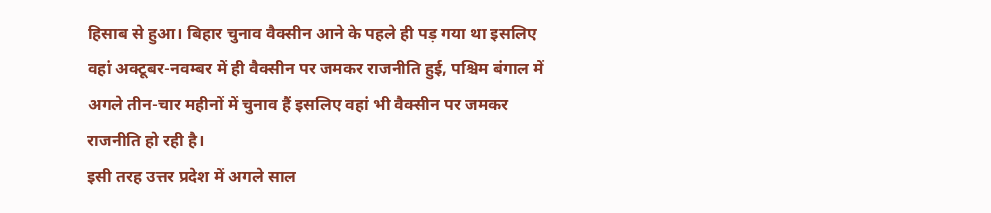हिसाब से हुआ। बिहार चुनाव वैक्सीन आने के पहले ही पड़ गया था इसलिए वहां अक्टूबर-नवम्बर में ही वैक्सीन पर जमकर राजनीति हुई, पश्चिम बंगाल में अगले तीन-चार महीनों में चुनाव हैं इसलिए वहां भी वैक्सीन पर जमकर राजनीति हो रही है।
इसी तरह उत्तर प्रदेश में अगले साल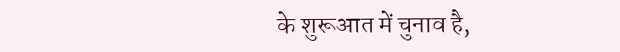के शुरूआत में चुनाव है,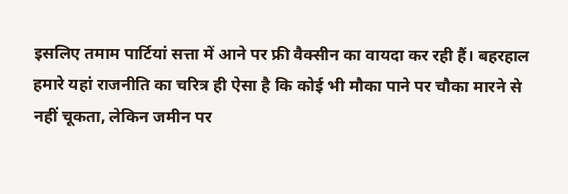इसलिए तमाम पार्टियां सत्ता में आने पर फ्री वैक्सीन का वायदा कर रही हैं। बहरहाल हमारे यहां राजनीति का चरित्र ही ऐसा है कि कोई भी मौका पाने पर चौका मारने से नहीं चूकता, लेकिन जमीन पर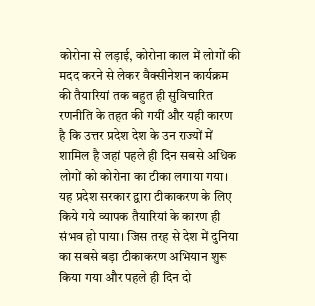कोरोना से लड़ाई, कोरोना काल में लोगों की मदद करने से लेकर वैक्सीनेशन कार्यक्रम की तैयारियां तक बहुत ही सुविचारित रणनीति के तहत की गयीं और यही कारण है कि उत्तर प्रदेश देश के उन राज्यों में शामिल है जहां पहले ही दिन सबसे अधिक लोगों को कोरोना का टीका लगाया गया।
यह प्रदेश सरकार द्वारा टीकाकरण के लिए किये गये व्यापक तैयारियां के कारण ही संभव हो पाया। जिस तरह से देश में दुनिया का सबसे बड़ा टीकाकरण अभियान शुरू किया गया और पहले ही दिन दो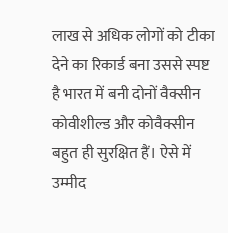लाख से अधिक लोगों को टीका देने का रिकार्ड बना उससे स्पष्ट है भारत में बनी दोनों वैक्सीन कोवीशील्ड और कोवैक्सीन बहुत ही सुरक्षित हैं। ऐसे में उम्मीद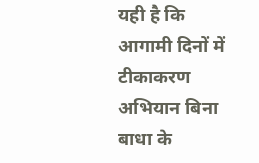यही है कि आगामी दिनों में टीकाकरण अभियान बिना बाधा के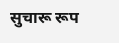सुचारू रूप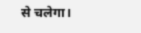से चलेगा।